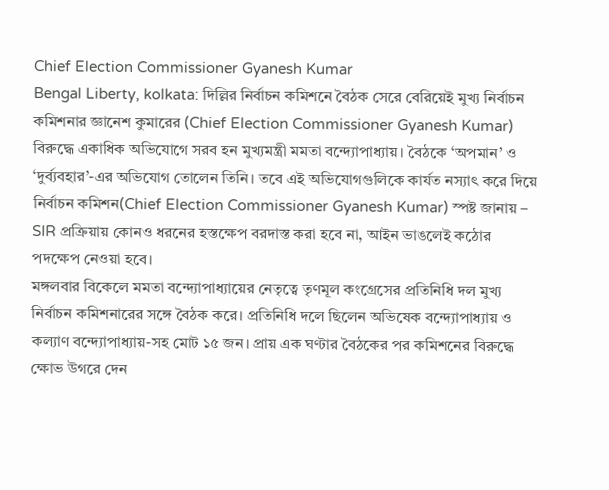Chief Election Commissioner Gyanesh Kumar
Bengal Liberty, kolkata: দিল্লির নির্বাচন কমিশনে বৈঠক সেরে বেরিয়েই মুখ্য নির্বাচন কমিশনার জ্ঞানেশ কুমারের (Chief Election Commissioner Gyanesh Kumar) বিরুদ্ধে একাধিক অভিযোগে সরব হন মুখ্যমন্ত্রী মমতা বন্দ্যোপাধ্যায়। বৈঠকে ‘অপমান’ ও ‘দুর্ব্যবহার’-এর অভিযোগ তোলেন তিনি। তবে এই অভিযোগগুলিকে কার্যত নস্যাৎ করে দিয়ে নির্বাচন কমিশন(Chief Election Commissioner Gyanesh Kumar) স্পষ্ট জানায় – SIR প্রক্রিয়ায় কোনও ধরনের হস্তক্ষেপ বরদাস্ত করা হবে না, আইন ভাঙলেই কঠোর পদক্ষেপ নেওয়া হবে।
মঙ্গলবার বিকেলে মমতা বন্দ্যোপাধ্যায়ের নেতৃত্বে তৃণমূল কংগ্রেসের প্রতিনিধি দল মুখ্য নির্বাচন কমিশনারের সঙ্গে বৈঠক করে। প্রতিনিধি দলে ছিলেন অভিষেক বন্দ্যোপাধ্যায় ও কল্যাণ বন্দ্যোপাধ্যায়-সহ মোট ১৫ জন। প্রায় এক ঘণ্টার বৈঠকের পর কমিশনের বিরুদ্ধে ক্ষোভ উগরে দেন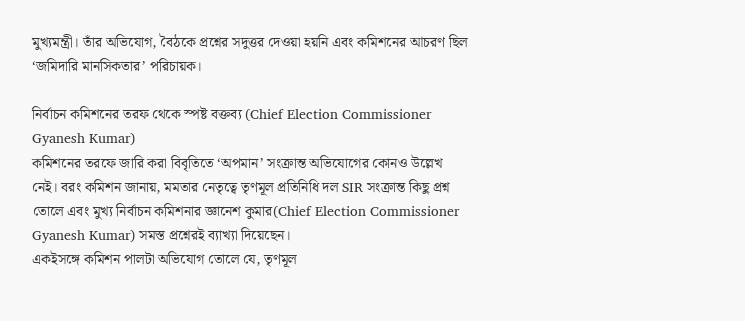মুখ্যমন্ত্রী। তাঁর অভিযোগ, বৈঠকে প্রশ্নের সদুত্তর দেওয়া হয়নি এবং কমিশনের আচরণ ছিল ‘জমিদারি মানসিকতার’ পরিচায়ক।

নির্বাচন কমিশনের তরফ থেকে স্পষ্ট বক্তব্য (Chief Election Commissioner Gyanesh Kumar)
কমিশনের তরফে জারি করা বিবৃতিতে ‘অপমান’ সংক্রান্ত অভিযোগের কোনও উল্লেখ নেই। বরং কমিশন জানায়, মমতার নেতৃত্বে তৃণমূল প্রতিনিধি দল SIR সংক্রান্ত কিছু প্রশ্ন তোলে এবং মুখ্য নির্বাচন কমিশনার জ্ঞানেশ কুমার(Chief Election Commissioner Gyanesh Kumar) সমস্ত প্রশ্নেরই ব্যাখ্যা দিয়েছেন।
একইসঙ্গে কমিশন পালটা অভিযোগ তোলে যে, তৃণমূল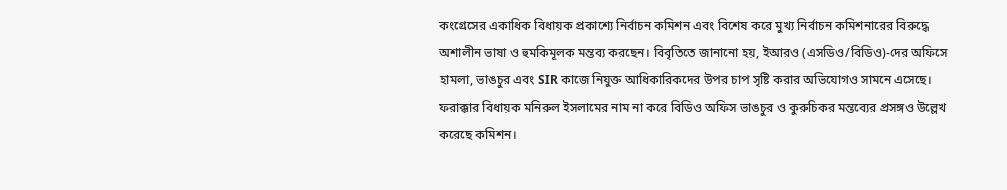কংগ্রেসের একাধিক বিধায়ক প্রকাশ্যে নির্বাচন কমিশন এবং বিশেষ করে মুখ্য নির্বাচন কমিশনারের বিরুদ্ধে অশালীন ভাষা ও হুমকিমূলক মন্তব্য করছেন। বিবৃতিতে জানানো হয়, ইআরও (এসডিও/বিডিও)-দের অফিসে হামলা, ভাঙচুর এবং SIR কাজে নিযুক্ত আধিকারিকদের উপর চাপ সৃষ্টি করার অভিযোগও সামনে এসেছে। ফরাক্কার বিধায়ক মনিরুল ইসলামের নাম না করে বিডিও অফিস ভাঙচুর ও কুরুচিকর মন্তব্যের প্রসঙ্গও উল্লেখ করেছে কমিশন।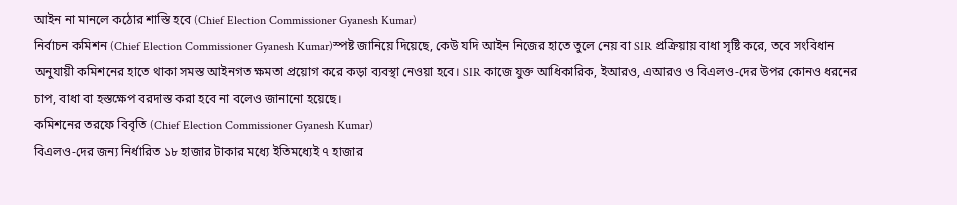আইন না মানলে কঠোর শাস্তি হবে (Chief Election Commissioner Gyanesh Kumar)
নির্বাচন কমিশন (Chief Election Commissioner Gyanesh Kumar)স্পষ্ট জানিয়ে দিয়েছে, কেউ যদি আইন নিজের হাতে তুলে নেয় বা SIR প্রক্রিয়ায় বাধা সৃষ্টি করে, তবে সংবিধান অনুযায়ী কমিশনের হাতে থাকা সমস্ত আইনগত ক্ষমতা প্রয়োগ করে কড়া ব্যবস্থা নেওয়া হবে। SIR কাজে যুক্ত আধিকারিক, ইআরও, এআরও ও বিএলও-দের উপর কোনও ধরনের চাপ, বাধা বা হস্তক্ষেপ বরদাস্ত করা হবে না বলেও জানানো হয়েছে।
কমিশনের তরফে বিবৃতি (Chief Election Commissioner Gyanesh Kumar)
বিএলও-দের জন্য নির্ধারিত ১৮ হাজার টাকার মধ্যে ইতিমধ্যেই ৭ হাজার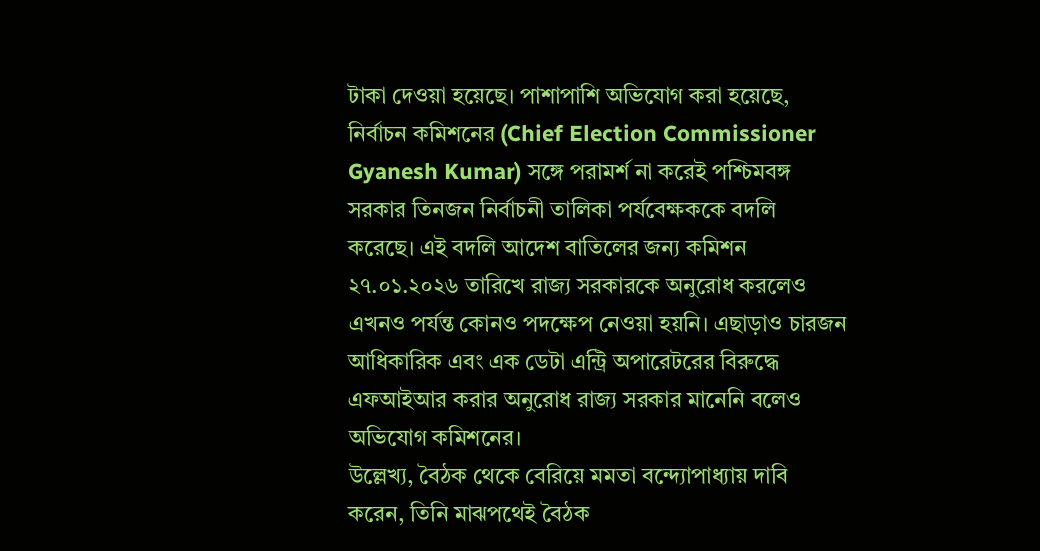টাকা দেওয়া হয়েছে। পাশাপাশি অভিযোগ করা হয়েছে, নির্বাচন কমিশনের (Chief Election Commissioner Gyanesh Kumar) সঙ্গে পরামর্শ না করেই পশ্চিমবঙ্গ সরকার তিনজন নির্বাচনী তালিকা পর্যবেক্ষককে বদলি করেছে। এই বদলি আদেশ বাতিলের জন্য কমিশন ২৭.০১.২০২৬ তারিখে রাজ্য সরকারকে অনুরোধ করলেও এখনও পর্যন্ত কোনও পদক্ষেপ নেওয়া হয়নি। এছাড়াও চারজন আধিকারিক এবং এক ডেটা এন্ট্রি অপারেটরের বিরুদ্ধে এফআইআর করার অনুরোধ রাজ্য সরকার মানেনি বলেও অভিযোগ কমিশনের।
উল্লেখ্য, বৈঠক থেকে বেরিয়ে মমতা বন্দ্যোপাধ্যায় দাবি করেন, তিনি মাঝপথেই বৈঠক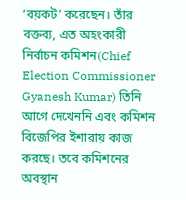‘বয়কট’ করেছেন। তাঁর বক্তব্য, এত অহংকারী নির্বাচন কমিশন(Chief Election Commissioner Gyanesh Kumar) তিনি আগে দেখেননি এবং কমিশন বিজেপির ইশারায় কাজ করছে। তবে কমিশনের অবস্থান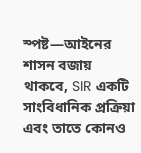স্পষ্ট—আইনের শাসন বজায় থাকবে, SIR একটি সাংবিধানিক প্রক্রিয়া এবং তাতে কোনও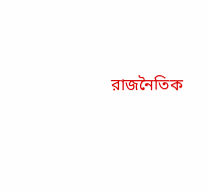রাজনৈতিক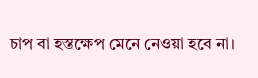চাপ বা হস্তক্ষেপ মেনে নেওয়া হবে না।